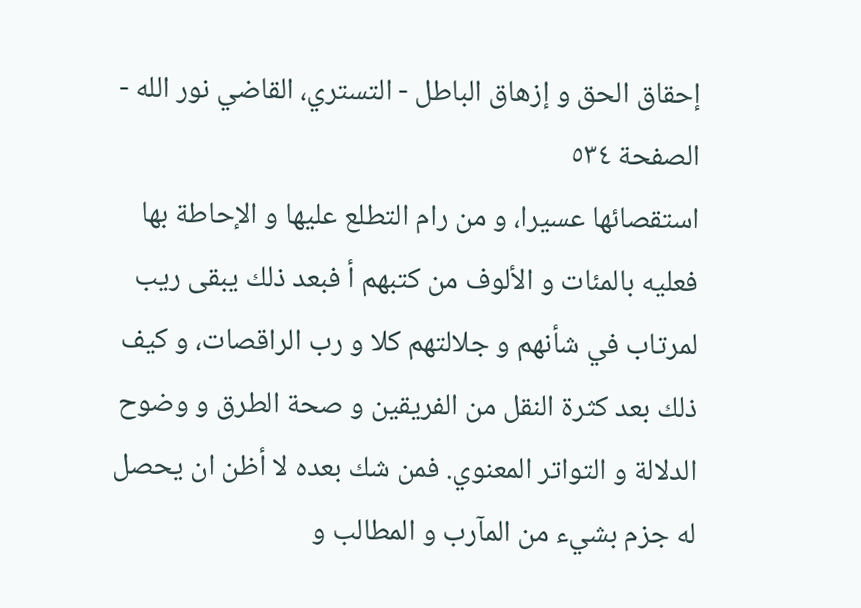إحقاق الحق و إزهاق الباطل - التستري، القاضي نور الله - الصفحة ٥٣٤
استقصائها عسيرا، و من رام التطلع عليها و الإحاطة بها فعليه بالمئات و الألوف من كتبهم أ فبعد ذلك يبقى ريب لمرتاب في شأنهم و جلالتهم كلا و رب الراقصات، و كيف ذلك بعد كثرة النقل من الفريقين و صحة الطرق و وضوح الدلالة و التواتر المعنوي. فمن شك بعده لا أظن ان يحصل له جزم بشيء من المآرب و المطالب و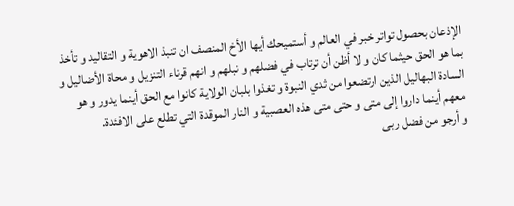الإذعان بحصول تواتر خبر في العالم و أستميحك أيها الأخ المنصف ان تنبذ الاهوية و التقاليد و تأخذ بما هو الحق حيثما كان و لا أظن أن ترتاب في فضلهم و نبلهم و انهم قرناء التنزيل و محاة الأضاليل و السادة البهاليل الذين ارتضعوا من ثدي النبوة و تغذوا بلبان الولاية كانوا مع الحق أينما يدور و هو معهم أينما داروا إلى متى و حتى متى هذه العصبية و النار الموقدة التي تطلع على الافئدة.
و أرجو من فضل ربى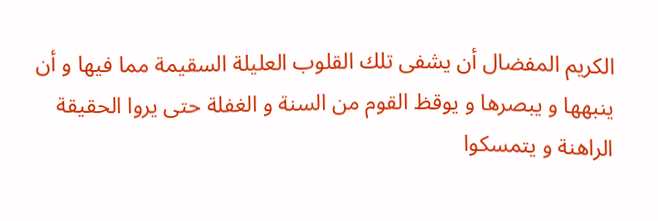الكريم المفضال أن يشفى تلك القلوب العليلة السقيمة مما فيها و أن ينبهها و يبصرها و يوقظ القوم من السنة و الغفلة حتى يروا الحقيقة الراهنة و يتمسكوا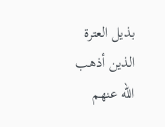بذيل العترة الذين أذهب اللّه عنهم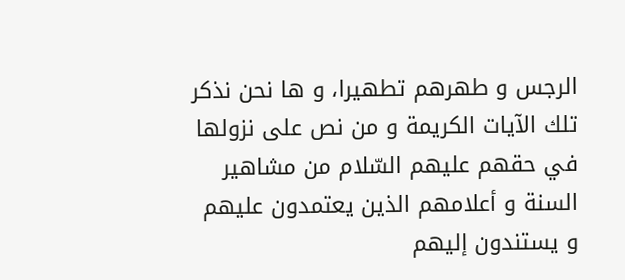الرجس و طهرهم تطهيرا، و ها نحن نذكر تلك الآيات الكريمة و من نص على نزولها في حقهم عليهم السّلام من مشاهير السنة و أعلامهم الذين يعتمدون عليهم و يستندون إليهم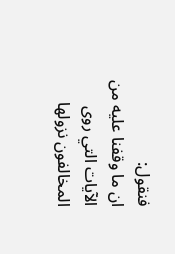فنقول:
ان ما وقفنا عليه من الآيات التي روى المخالفون نزولها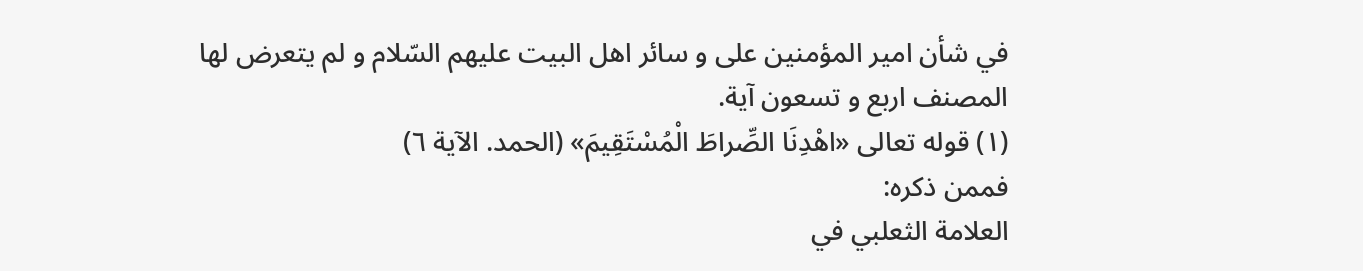في شأن امير المؤمنين على و سائر اهل البيت عليهم السّلام و لم يتعرض لها المصنف اربع و تسعون آية.
(١) قوله تعالى «اهْدِنَا الصِّراطَ الْمُسْتَقِيمَ» (الحمد. الآية ٦)
فممن ذكره:
العلامة الثعلبي في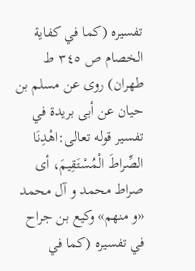تفسيره (كما في كفاية الخصام ص ٣٤٥ ط طهران) روى عن مسلم بن حيان عن أبى بريدة في تفسير قوله تعالى:اهْدِنَا الصِّراطَ الْمُسْتَقِيمَ، أى صراط محمد و آل محمد «و منهم» وكيع بن جراح في تفسيره (كما في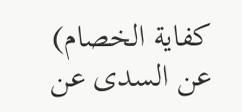كفاية الخصام) عن السدى عن